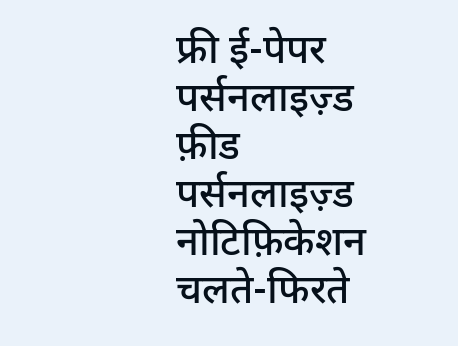फ्री ई-पेपर
पर्सनलाइज़्ड फ़ीड
पर्सनलाइज़्ड नोटिफ़िकेशन
चलते-फिरते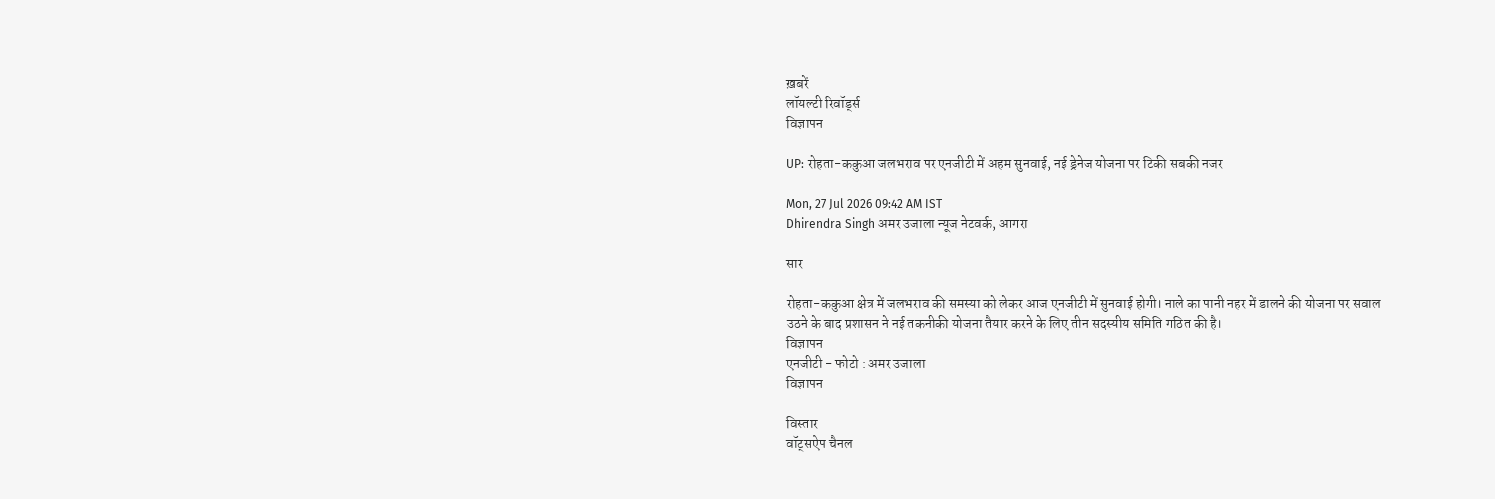ख़बरें
लॉयल्टी रिवॉर्ड्स
विज्ञापन

UP: रोहता-ककुआ जलभराव पर एनजीटी में अहम सुनवाई, नई ड्रेनेज योजना पर टिकी सबकी नजर

Mon, 27 Jul 2026 09:42 AM IST
Dhirendra Singh अमर उजाला न्यूज नेटवर्क, आगरा

सार

रोहता-ककुआ क्षेत्र में जलभराव की समस्या को लेकर आज एनजीटी में सुनवाई होगी। नाले का पानी नहर में डालने की योजना पर सवाल उठने के बाद प्रशासन ने नई तकनीकी योजना तैयार करने के लिए तीन सदस्यीय समिति गठित की है।
विज्ञापन
एनजीटी - फोटो : अमर उजाला
विज्ञापन

विस्तार
वॉट्सऐप चैनल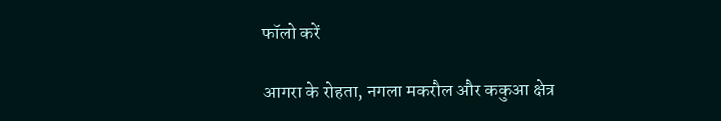फॉलो करें

आगरा के रोहता, नगला मकरौल और ककुआ क्षेत्र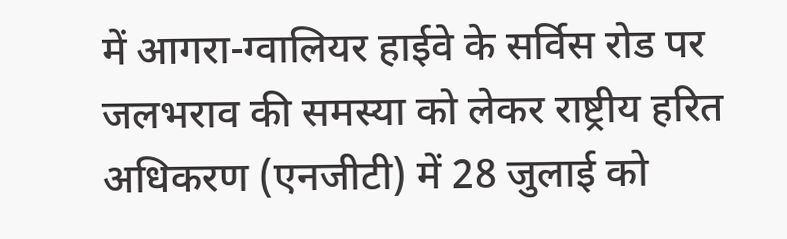में आगरा-ग्वालियर हाईवे के सर्विस रोड पर जलभराव की समस्या को लेकर राष्ट्रीय हरित अधिकरण (एनजीटी) में 28 जुलाई को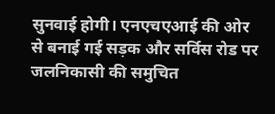सुनवाई होगी। एनएचएआई की ओर से बनाई गई सड़क और सर्विस रोड पर जलनिकासी की समुचित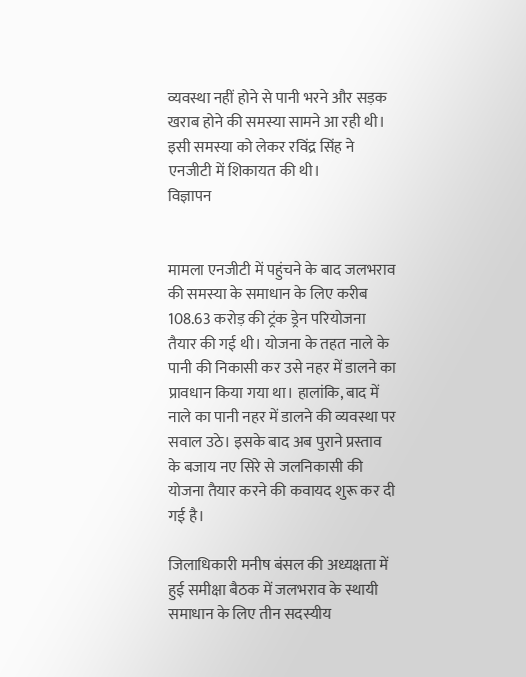व्यवस्था नहीं होने से पानी भरने और सड़क खराब होने की समस्या सामने आ रही थी। इसी समस्या को लेकर रविंद्र सिंह ने एनजीटी में शिकायत की थी।
विज्ञापन


मामला एनजीटी में पहुंचने के बाद जलभराव की समस्या के समाधान के लिए करीब 108.63 करोड़ की ट्रंक ड्रेन परियोजना तैयार की गई थी। योजना के तहत नाले के पानी की निकासी कर उसे नहर में डालने का प्रावधान किया गया था। हालांकि, बाद में नाले का पानी नहर में डालने की व्यवस्था पर सवाल उठे। इसके बाद अब पुराने प्रस्ताव के बजाय नए सिरे से जलनिकासी की योजना तैयार करने की कवायद शुरू कर दी गई है।

जिलाधिकारी मनीष बंसल की अध्यक्षता में हुई समीक्षा बैठक में जलभराव के स्थायी समाधान के लिए तीन सदस्यीय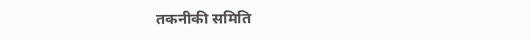तकनीकी समिति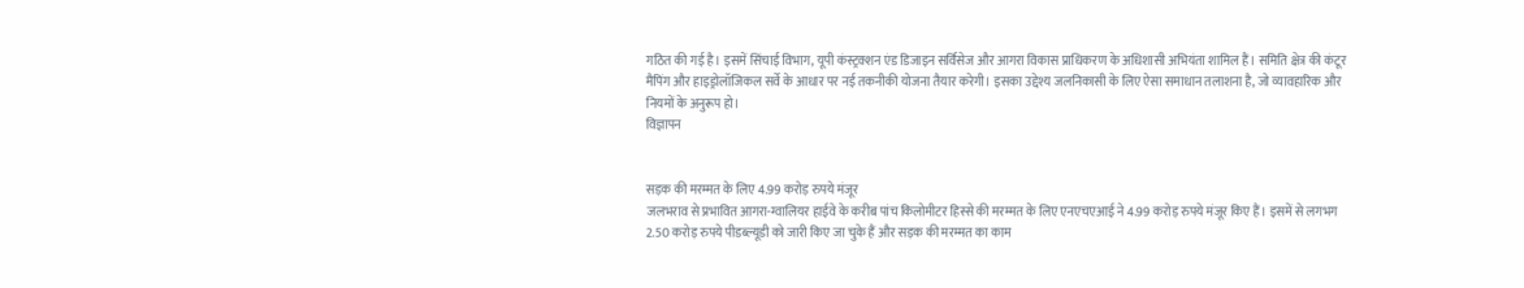गठित की गई है। इसमें सिंचाई विभाग, यूपी कंस्ट्रक्शन एंड डिजाइन सर्विसेज और आगरा विकास प्राधिकरण के अधिशासी अभियंता शामिल हैं। समिति क्षेत्र की कंटूर मैपिंग और हाइड्रोलॉजिकल सर्वे के आधार पर नई तकनीकी योजना तैयार करेगी। इसका उद्देश्य जलनिकासी के लिए ऐसा समाधान तलाशना है, जो व्यावहारिक और नियमों के अनुरूप हो।
विज्ञापन


सड़क की मरम्मत के लिए 4.99 करोड़ रुपये मंजूर
जलभराव से प्रभावित आगरा-ग्वालियर हाईवे के करीब पांच किलोमीटर हिस्से की मरम्मत के लिए एनएचएआई ने 4.99 करोड़ रुपये मंजूर किए हैं। इसमें से लगभग 2.50 करोड़ रुपये पीडब्ल्यूडी को जारी किए जा चुके हैं और सड़क की मरम्मत का काम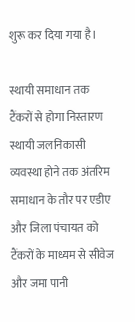शुरू कर दिया गया है।

स्थायी समाधान तक टैंकरों से होगा निस्तारण
स्थायी जलनिकासी व्यवस्था होने तक अंतरिम समाधान के तौर पर एडीए और जिला पंचायत को टैंकरों के माध्यम से सीवेज और जमा पानी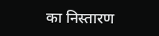का निस्तारण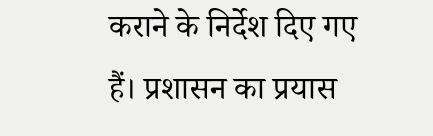कराने के निर्देश दिए गए हैं। प्रशासन का प्रयास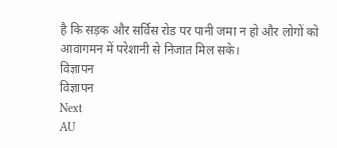है कि सड़क और सर्विस रोड पर पानी जमा न हो और लोगों को आवागमन में परेशानी से निजात मिल सके।
विज्ञापन
विज्ञापन
Next
AU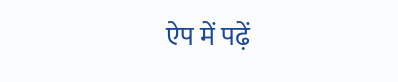ऐप में पढ़ें